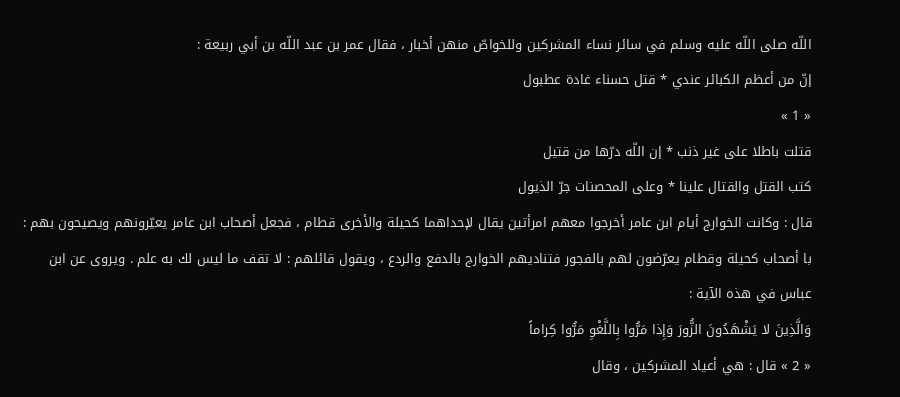اللّه صلى اللّه عليه وسلم في سائر نساء المشركين وللخواصّ منهن أخبار ، فقال عمر بن عبد اللّه بن أبي ربيعة :
إنّ من أعظم الكبائر عندي * قتل حسناء غادة عطبول
« 1 »
قتلت باطلا على غير ذنب * إن اللّه درّها من قتيل
كتب القتل والقتال علينا * وعلى المحصنات جرّ الذيول
قال : وكانت الخوارج أيام ابن عامر أخرجوا معهم امرأتين يقال لإحداهما كحيلة والأخرى قطام ، فجعل أصحاب ابن عامر يعيّرونهم ويصيحون بهم : با أصحاب كحيلة وقطام يعرّضون لهم بالفجور فتناديهم الخوارج بالدفع والردع ، ويقول قائلهم : لا تقف ما ليس لك به علم . ويروى عن ابن عباس في هذه الآية :
وَالَّذِينَ لا يَشْهَدُونَ الزُّورَ وَإِذا مَرُّوا بِاللَّغْوِ مَرُّوا كِراماً
« 2 » قال : هي أعياد المشركين ، وقال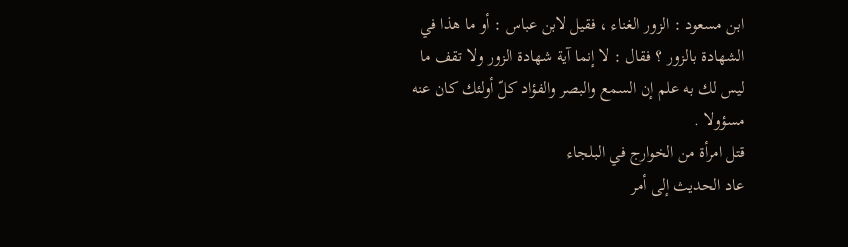ابن مسعود : الزور الغناء ، فقيل لابن عباس : أو ما هذا في الشهادة بالزور ؟ فقال : لا إنما آية شهادة الزور ولا تقف ما ليس لك به علم إن السمع والبصر والفؤاد كلّ أولئك كان عنه مسؤولا .
قتل امرأة من الخوارج في البلجاء
عاد الحديث إلى أمر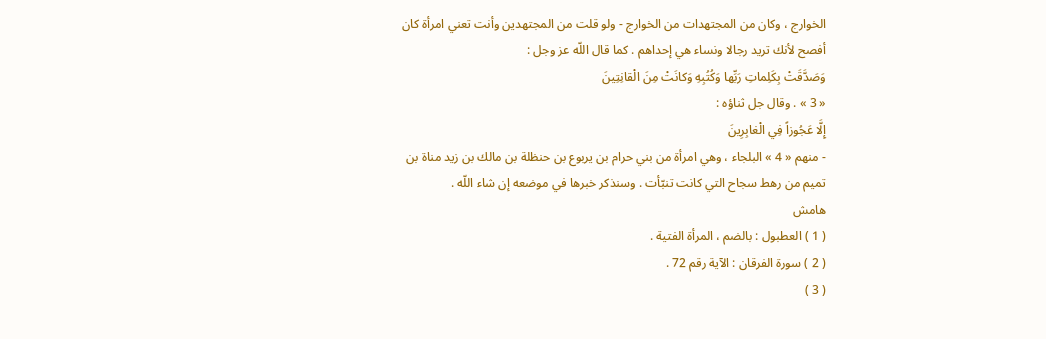الخوارج ، وكان من المجتهدات من الخوارج - ولو قلت من المجتهدين وأنت تعني امرأة كان أفصح لأنك تريد رجالا ونساء هي إحداهم . كما قال اللّه عز وجل :
وَصَدَّقَتْ بِكَلِماتِ رَبِّها وَكُتُبِهِ وَكانَتْ مِنَ الْقانِتِينَ
« 3 » . وقال جل ثناؤه :
إِلَّا عَجُوزاً فِي الْغابِرِينَ
- منهم « 4 » البلجاء ، وهي امرأة من بني حرام بن يربوع بن حنظلة بن مالك بن زيد مناة بن تميم من رهط سجاح التي كانت تنبّأت . وسنذكر خبرها في موضعه إن شاء اللّه .
هامش
( 1 ) العطبول : بالضم ، المرأة الفتية .
( 2 ) سورة الفرقان : الآية رقم 72 .
( 3 )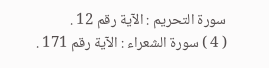سورة التحريم : الآية رقم 12 .
( 4 ) سورة الشعراء : الآية رقم 171 .